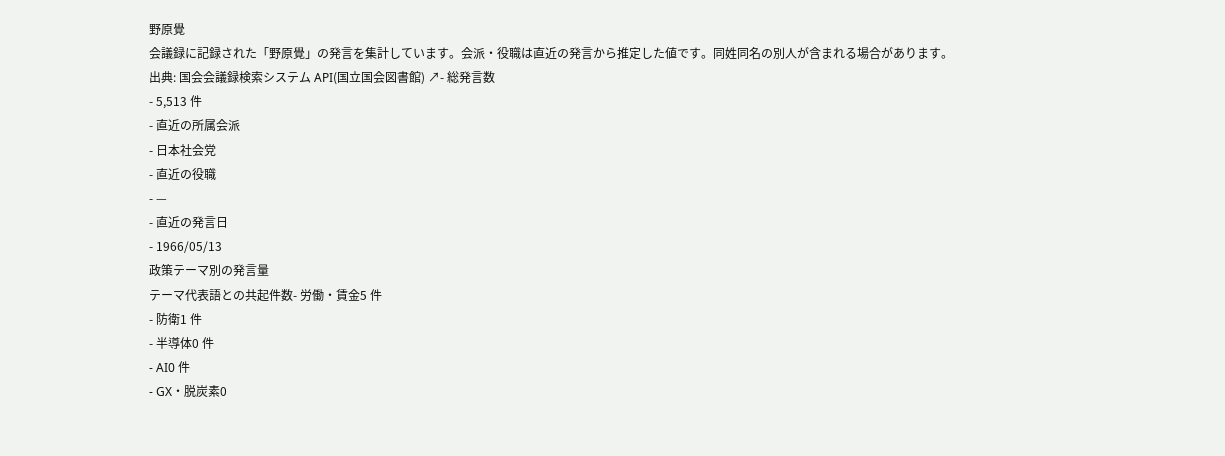野原覺
会議録に記録された「野原覺」の発言を集計しています。会派・役職は直近の発言から推定した値です。同姓同名の別人が含まれる場合があります。
出典: 国会会議録検索システム API(国立国会図書館) ↗- 総発言数
- 5,513 件
- 直近の所属会派
- 日本社会党
- 直近の役職
- —
- 直近の発言日
- 1966/05/13
政策テーマ別の発言量
テーマ代表語との共起件数- 労働・賃金5 件
- 防衛1 件
- 半導体0 件
- AI0 件
- GX・脱炭素0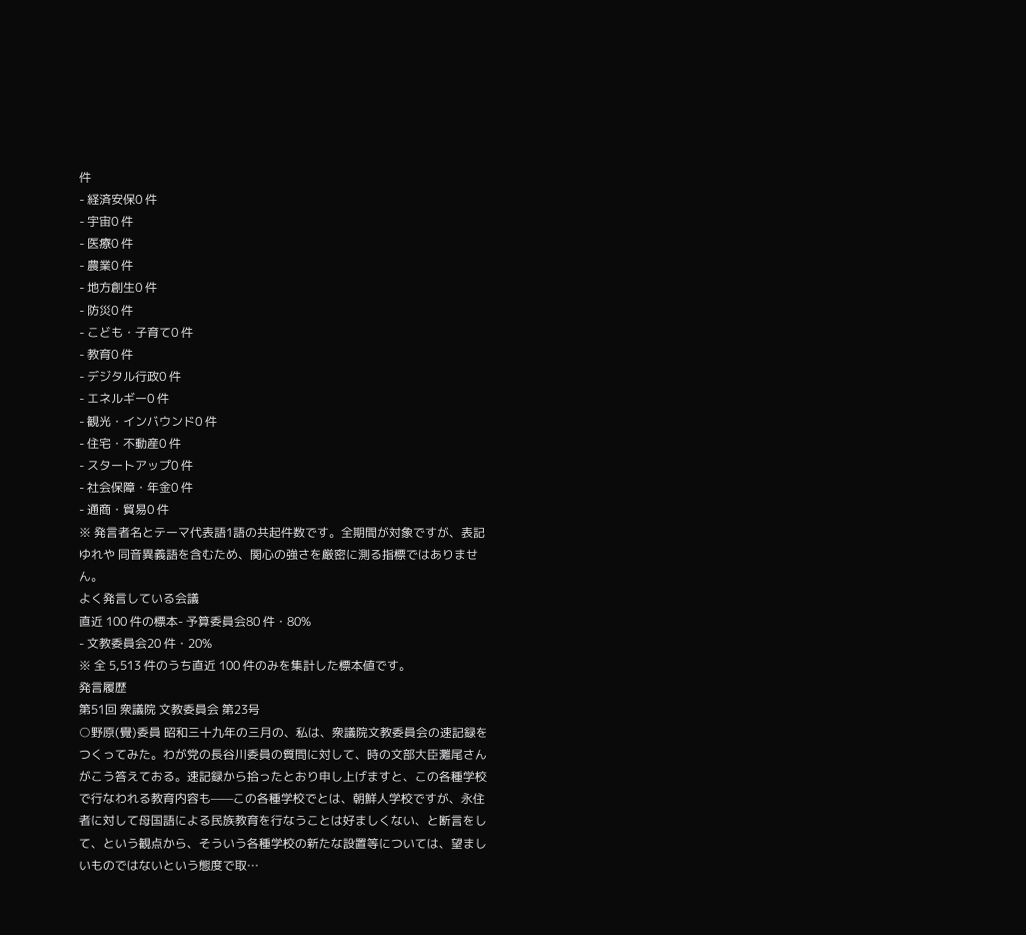件
- 経済安保0 件
- 宇宙0 件
- 医療0 件
- 農業0 件
- 地方創生0 件
- 防災0 件
- こども・子育て0 件
- 教育0 件
- デジタル行政0 件
- エネルギー0 件
- 観光・インバウンド0 件
- 住宅・不動産0 件
- スタートアップ0 件
- 社会保障・年金0 件
- 通商・貿易0 件
※ 発言者名とテーマ代表語1語の共起件数です。全期間が対象ですが、表記ゆれや 同音異義語を含むため、関心の強さを厳密に測る指標ではありません。
よく発言している会議
直近 100 件の標本- 予算委員会80 件・80%
- 文教委員会20 件・20%
※ 全 5,513 件のうち直近 100 件のみを集計した標本値です。
発言履歴
第51回 衆議院 文教委員会 第23号
○野原(覺)委員 昭和三十九年の三月の、私は、衆議院文教委員会の速記録をつくってみた。わが党の長谷川委員の質問に対して、時の文部大臣灘尾さんがこう答えておる。速記録から拾ったとおり申し上げますと、この各種学校で行なわれる教育内容も——この各種学校でとは、朝鮮人学校ですが、永住者に対して母国語による民族教育を行なうことは好ましくない、と断言をして、という観点から、そういう各種学校の新たな設置等については、望ましいものではないという態度で取…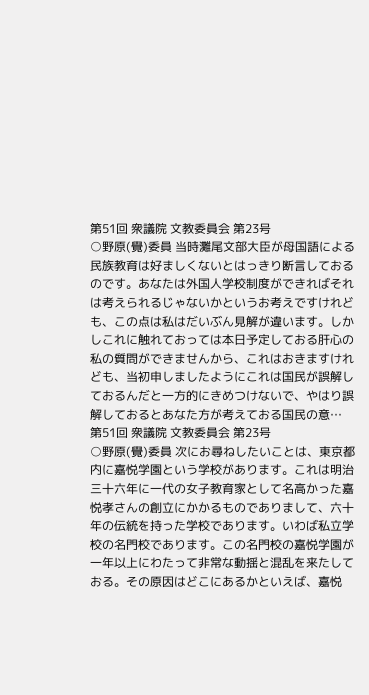第51回 衆議院 文教委員会 第23号
○野原(覺)委員 当時灘尾文部大臣が母国語による民族教育は好ましくないとはっきり断言しておるのです。あなたは外国人学校制度ができればそれは考えられるじゃないかというお考えですけれども、この点は私はだいぶん見解が違います。しかしこれに触れておっては本日予定しておる肝心の私の質問ができませんから、これはおきますけれども、当初申しましたようにこれは国民が誤解しておるんだと一方的にきめつけないで、やはり誤解しておるとあなた方が考えておる国民の意…
第51回 衆議院 文教委員会 第23号
○野原(覺)委員 次にお尋ねしたいことは、東京都内に嘉悦学園という学校があります。これは明治三十六年に一代の女子教育家として名高かった嘉悦孝さんの創立にかかるものでありまして、六十年の伝統を持った学校であります。いわば私立学校の名門校であります。この名門校の嘉悦学園が一年以上にわたって非常な動揺と混乱を来たしておる。その原因はどこにあるかといえば、嘉悦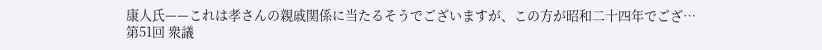康人氏——これは孝さんの親戚関係に当たるそうでございますが、この方が昭和二十四年でござ…
第51回 衆議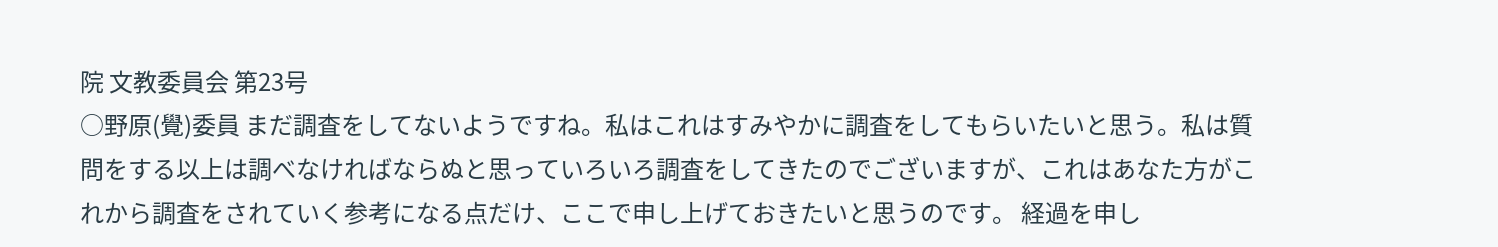院 文教委員会 第23号
○野原(覺)委員 まだ調査をしてないようですね。私はこれはすみやかに調査をしてもらいたいと思う。私は質問をする以上は調べなければならぬと思っていろいろ調査をしてきたのでございますが、これはあなた方がこれから調査をされていく参考になる点だけ、ここで申し上げておきたいと思うのです。 経過を申し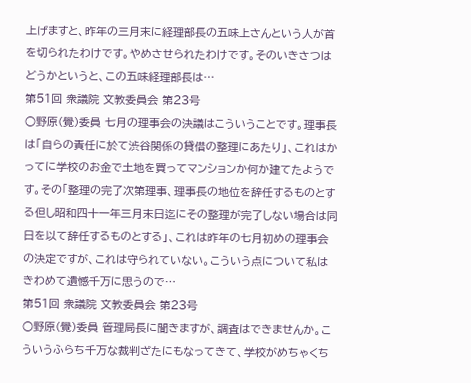上げますと、昨年の三月末に経理部長の五味上さんという人が首を切られたわけです。やめさせられたわけです。そのいきさつはどうかというと、この五味経理部長は…
第51回 衆議院 文教委員会 第23号
○野原(覺)委員 七月の理事会の決議はこういうことです。理事長は「自らの責任に於て渋谷関係の貸借の整理にあたり」、これはかってに学校のお金で土地を買ってマンションか何か建てたようです。その「整理の完了次第理事、理事長の地位を辞任するものとする但し昭和四十一年三月末日迄にその整理が完了しない場合は同日を以て辞任するものとする」、これは昨年の七月初めの理事会の決定ですが、これは守られていない。こういう点について私はきわめて遺憾千万に思うので…
第51回 衆議院 文教委員会 第23号
○野原(覺)委員 管理局長に聞きますが、調査はできませんか。こういうふらち千万な裁判ざたにもなってきて、学校がめちゃくち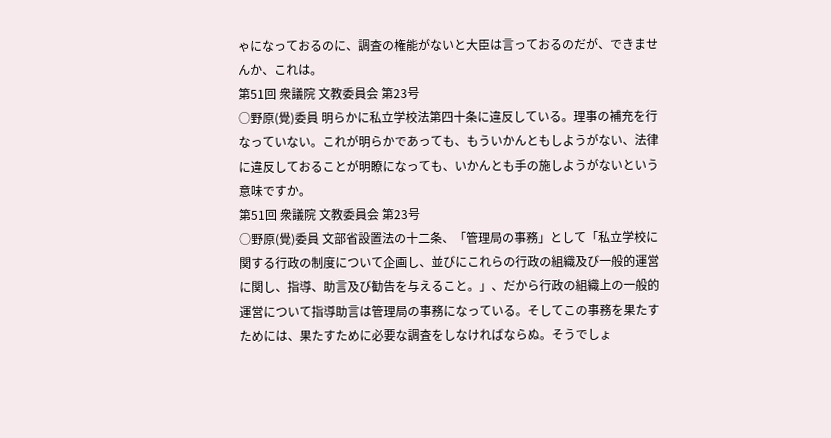ゃになっておるのに、調査の権能がないと大臣は言っておるのだが、できませんか、これは。
第51回 衆議院 文教委員会 第23号
○野原(覺)委員 明らかに私立学校法第四十条に違反している。理事の補充を行なっていない。これが明らかであっても、もういかんともしようがない、法律に違反しておることが明瞭になっても、いかんとも手の施しようがないという意味ですか。
第51回 衆議院 文教委員会 第23号
○野原(覺)委員 文部省設置法の十二条、「管理局の事務」として「私立学校に関する行政の制度について企画し、並びにこれらの行政の組織及び一般的運営に関し、指導、助言及び勧告を与えること。」、だから行政の組織上の一般的運営について指導助言は管理局の事務になっている。そしてこの事務を果たすためには、果たすために必要な調査をしなければならぬ。そうでしょ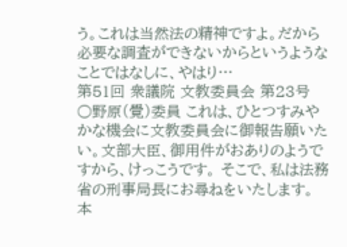う。これは当然法の精神ですよ。だから必要な調査ができないからというようなことではなしに、やはり…
第51回 衆議院 文教委員会 第23号
○野原(覺)委員 これは、ひとつすみやかな機会に文教委員会に御報告願いたい。文部大臣、御用件がおありのようですから、けっこうです。 そこで、私は法務省の刑事局長にお尋ねをいたします。 本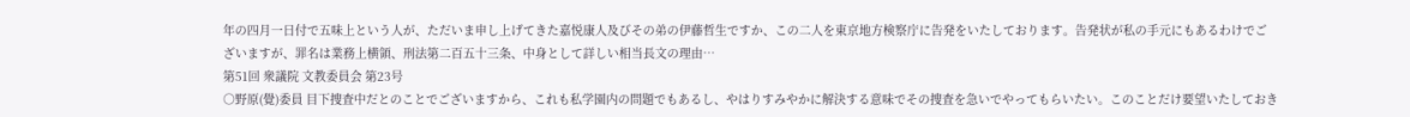年の四月一日付で五味上という人が、ただいま申し上げてきた嘉悦康人及びその弟の伊藤哲生ですか、この二人を東京地方検察庁に告発をいたしております。告発状が私の手元にもあるわけでございますが、罪名は業務上横領、刑法第二百五十三条、中身として詳しい相当長文の理由…
第51回 衆議院 文教委員会 第23号
○野原(覺)委員 目下捜査中だとのことでございますから、これも私学園内の問題でもあるし、やはりすみやかに解決する意味でその捜査を急いでやってもらいたい。このことだけ要望いたしておき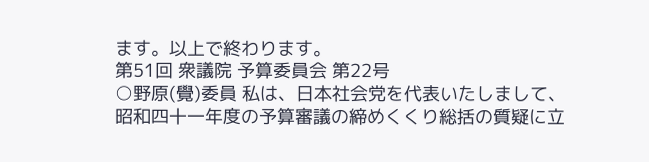ます。以上で終わります。
第51回 衆議院 予算委員会 第22号
○野原(覺)委員 私は、日本社会党を代表いたしまして、昭和四十一年度の予算審議の締めくくり総括の質疑に立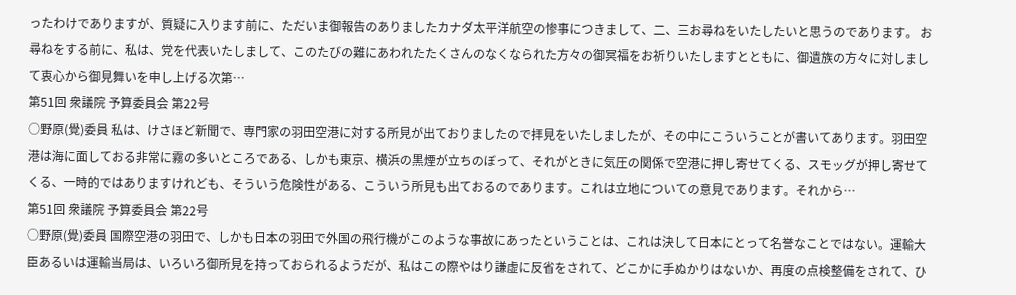ったわけでありますが、質疑に入ります前に、ただいま御報告のありましたカナダ太平洋航空の惨事につきまして、二、三お尋ねをいたしたいと思うのであります。 お尋ねをする前に、私は、党を代表いたしまして、このたびの難にあわれたたくさんのなくなられた方々の御冥福をお祈りいたしますとともに、御遺族の方々に対しまして衷心から御見舞いを申し上げる次第…
第51回 衆議院 予算委員会 第22号
○野原(覺)委員 私は、けさほど新聞で、専門家の羽田空港に対する所見が出ておりましたので拝見をいたしましたが、その中にこういうことが書いてあります。羽田空港は海に面しておる非常に霧の多いところである、しかも東京、横浜の黒煙が立ちのぼって、それがときに気圧の関係で空港に押し寄せてくる、スモッグが押し寄せてくる、一時的ではありますけれども、そういう危険性がある、こういう所見も出ておるのであります。これは立地についての意見であります。それから…
第51回 衆議院 予算委員会 第22号
○野原(覺)委員 国際空港の羽田で、しかも日本の羽田で外国の飛行機がこのような事故にあったということは、これは決して日本にとって名誉なことではない。運輸大臣あるいは運輸当局は、いろいろ御所見を持っておられるようだが、私はこの際やはり謙虚に反省をされて、どこかに手ぬかりはないか、再度の点検整備をされて、ひ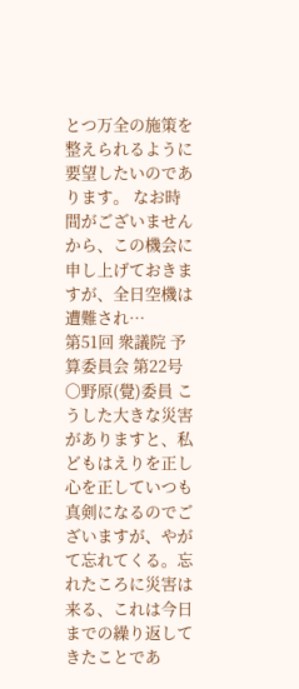とつ万全の施策を整えられるように要望したいのであります。 なお時間がございませんから、この機会に申し上げておきますが、全日空機は遭難され…
第51回 衆議院 予算委員会 第22号
○野原(覺)委員 こうした大きな災害がありますと、私どもはえりを正し心を正していつも真剣になるのでございますが、やがて忘れてくる。忘れたころに災害は来る、これは今日までの繰り返してきたことであ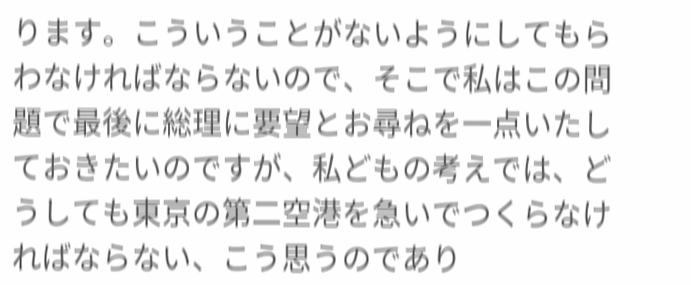ります。こういうことがないようにしてもらわなければならないので、そこで私はこの問題で最後に総理に要望とお尋ねを一点いたしておきたいのですが、私どもの考えでは、どうしても東京の第二空港を急いでつくらなければならない、こう思うのであり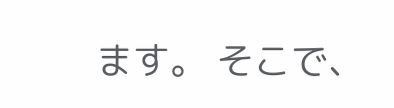ます。 そこで、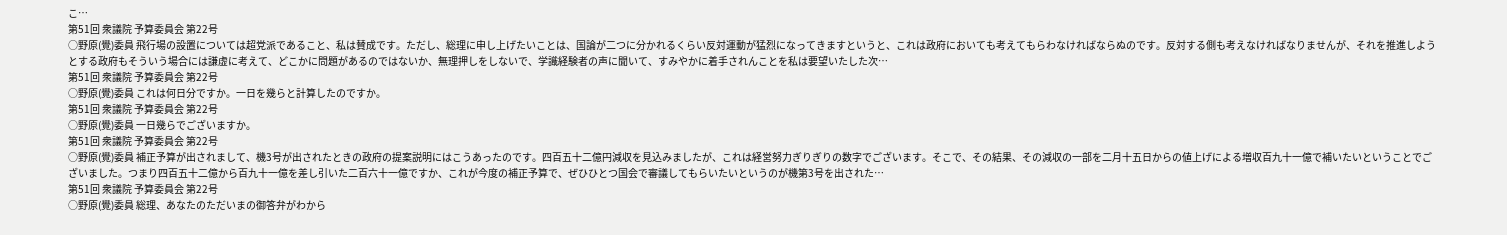こ…
第51回 衆議院 予算委員会 第22号
○野原(覺)委員 飛行場の設置については超党派であること、私は賛成です。ただし、総理に申し上げたいことは、国論が二つに分かれるくらい反対運動が猛烈になってきますというと、これは政府においても考えてもらわなければならぬのです。反対する側も考えなければなりませんが、それを推進しようとする政府もそういう場合には謙虚に考えて、どこかに問題があるのではないか、無理押しをしないで、学識経験者の声に聞いて、すみやかに着手されんことを私は要望いたした次…
第51回 衆議院 予算委員会 第22号
○野原(覺)委員 これは何日分ですか。一日を幾らと計算したのですか。
第51回 衆議院 予算委員会 第22号
○野原(覺)委員 一日幾らでございますか。
第51回 衆議院 予算委員会 第22号
○野原(覺)委員 補正予算が出されまして、機3号が出されたときの政府の提案説明にはこうあったのです。四百五十二億円減収を見込みましたが、これは経営努力ぎりぎりの数字でございます。そこで、その結果、その減収の一部を二月十五日からの値上げによる増収百九十一億で補いたいということでございました。つまり四百五十二億から百九十一億を差し引いた二百六十一億ですか、これが今度の補正予算で、ぜひひとつ国会で審議してもらいたいというのが機第3号を出された…
第51回 衆議院 予算委員会 第22号
○野原(覺)委員 総理、あなたのただいまの御答弁がわから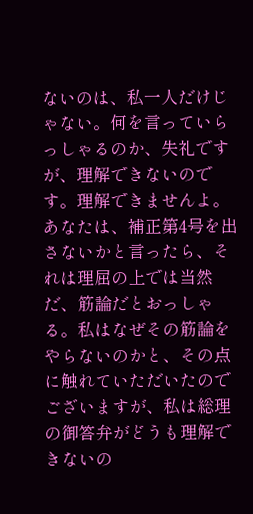ないのは、私一人だけじゃない。何を言っていらっしゃるのか、失礼ですが、理解できないのです。理解できませんよ。あなたは、補正第4号を出さないかと言ったら、それは理屈の上では当然だ、筋論だとおっしゃる。私はなぜその筋論をやらないのかと、その点に触れていただいたのでございますが、私は総理の御答弁がどうも理解できないの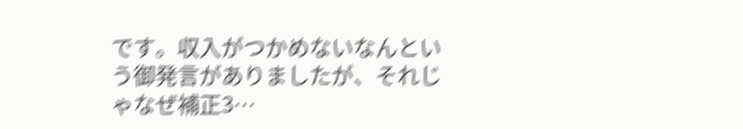です。収入がつかめないなんという御発言がありましたが、それじゃなぜ補正3…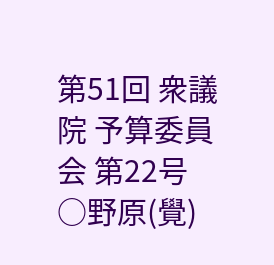第51回 衆議院 予算委員会 第22号
○野原(覺)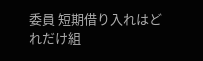委員 短期借り入れはどれだけ組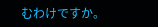むわけですか。